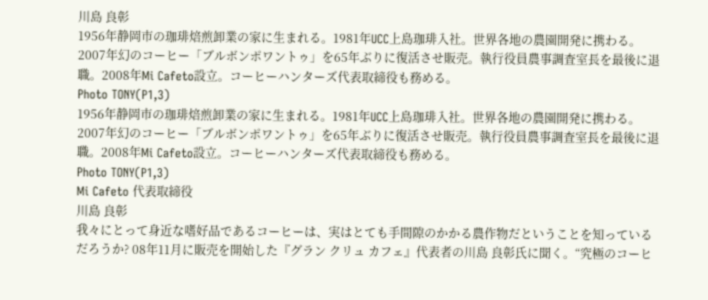川島 良彰
1956年静岡市の珈琲焙煎卸業の家に生まれる。1981年UCC上島珈琲入社。世界各地の農園開発に携わる。2007年幻のコーヒー「ブルボンポワントゥ」を65年ぶりに復活させ販売。執行役員農事調査室長を最後に退職。2008年Mi Cafeto設立。コーヒーハンターズ代表取締役も務める。
Photo TONY(P1,3)
1956年静岡市の珈琲焙煎卸業の家に生まれる。1981年UCC上島珈琲入社。世界各地の農園開発に携わる。2007年幻のコーヒー「ブルボンポワントゥ」を65年ぶりに復活させ販売。執行役員農事調査室長を最後に退職。2008年Mi Cafeto設立。コーヒーハンターズ代表取締役も務める。
Photo TONY(P1,3)
Mi Cafeto 代表取締役
川島 良彰
我々にとって身近な嗜好品であるコーヒーは、実はとても手間隙のかかる農作物だということを知っているだろうか? 08年11月に販売を開始した『グラン クリュ カフェ』代表者の川島 良彰氏に聞く。“究極のコーヒ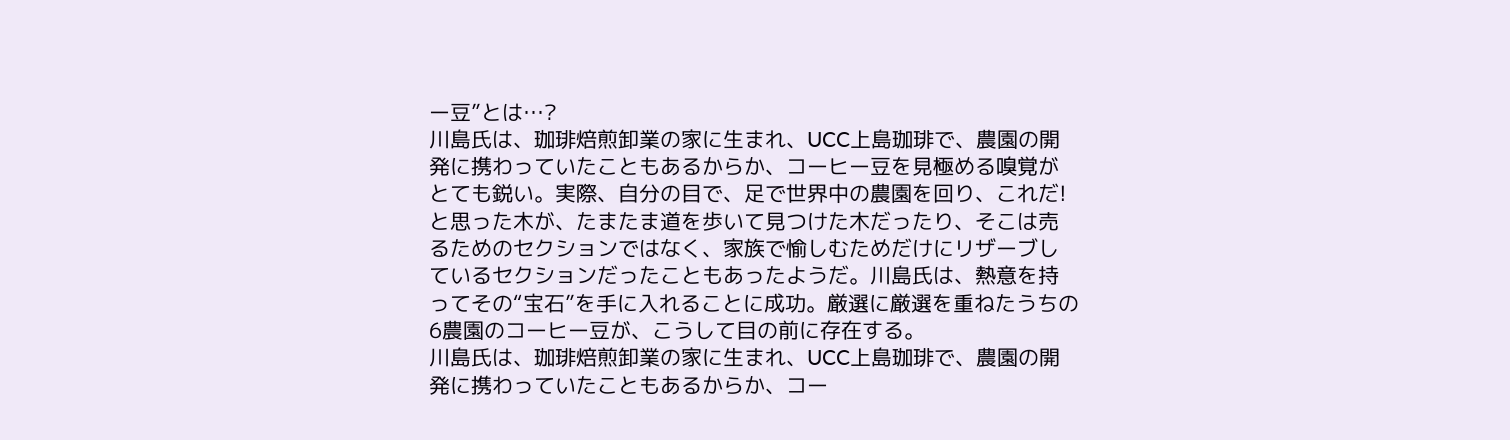ー豆”とは…?
川島氏は、珈琲焙煎卸業の家に生まれ、UCC上島珈琲で、農園の開発に携わっていたこともあるからか、コーヒー豆を見極める嗅覚がとても鋭い。実際、自分の目で、足で世界中の農園を回り、これだ!と思った木が、たまたま道を歩いて見つけた木だったり、そこは売るためのセクションではなく、家族で愉しむためだけにリザーブしているセクションだったこともあったようだ。川島氏は、熱意を持ってその“宝石”を手に入れることに成功。厳選に厳選を重ねたうちの6農園のコーヒー豆が、こうして目の前に存在する。
川島氏は、珈琲焙煎卸業の家に生まれ、UCC上島珈琲で、農園の開発に携わっていたこともあるからか、コー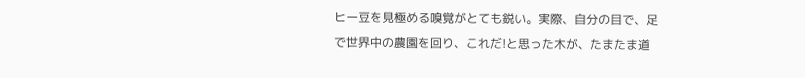ヒー豆を見極める嗅覚がとても鋭い。実際、自分の目で、足で世界中の農園を回り、これだ!と思った木が、たまたま道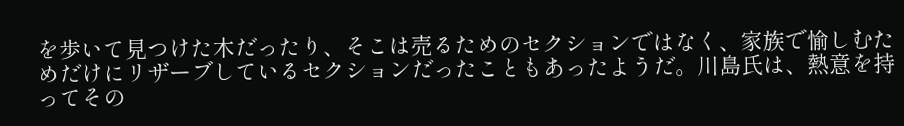を歩いて見つけた木だったり、そこは売るためのセクションではなく、家族で愉しむためだけにリザーブしているセクションだったこともあったようだ。川島氏は、熱意を持ってその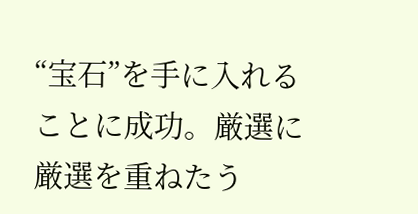“宝石”を手に入れることに成功。厳選に厳選を重ねたう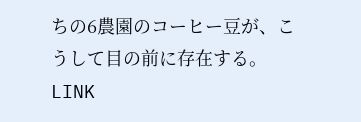ちの6農園のコーヒー豆が、こうして目の前に存在する。
LINK